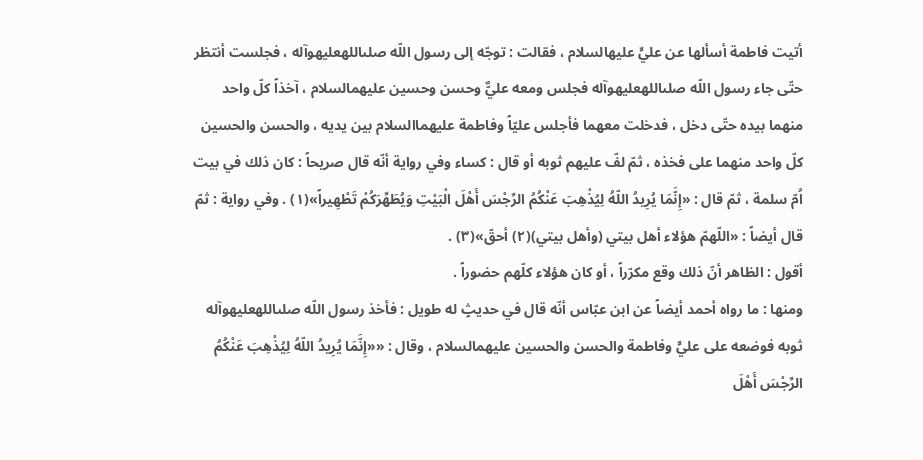أتيت فاطمة أسألها عن عليٍّ عليهالسلام ، فقالت : توجّه إلى رسول اللّه صلىاللهعليهوآله ، فجلست أنتظر حتّى جاء رسول اللّه صلىاللهعليهوآله فجلس ومعه عليٌّ وحسن وحسين عليهمالسلام ، آخذاً كلّ واحد منهما بيده حتّى دخل ، فدخلت معهما فأجلس عليّاً وفاطمة عليهماالسلام بين يديه ، والحسن والحسين كلّ واحد منهما على فخذه ، ثمّ لفّ عليهم ثوبه أو قال : كساء وفي رواية أنّه قال صريحاً : كان ذلك في بيت اُمّ سلمة ، ثمّ قال : «إِنَّمَا يُرِيدُ اللّهُ لِيُذْهِبَ عَنْكُمُ الرِّجْسَ أَهْلَ الْبَيْتِ وَيُطَهِّرَكُمْ تَطْهِيراً»(١) . وفي رواية : ثمّ قال أيضاً : «اللّهمّ هؤلاء أهل بيتي (وأهل بيتي)(٢) أحقّ»(٣) .
أقول : الظاهر أنّ ذلك وقع مكرّراً ، أو كان هؤلاء كلّهم حضوراً .
ومنها : ما رواه أحمد أيضاً عن ابن عبّاس أنّه قال في حديثٍ له طويل : فأخذ رسول اللّه صلىاللهعليهوآله ثوبه فوضعه على عليٍّ وفاطمة والحسن والحسين عليهمالسلام ، وقال : ««إِنَّمَا يُرِيدُ اللّهُ لِيُذْهِبَ عَنْكُمُ الرِّجْسَ أَهْلَ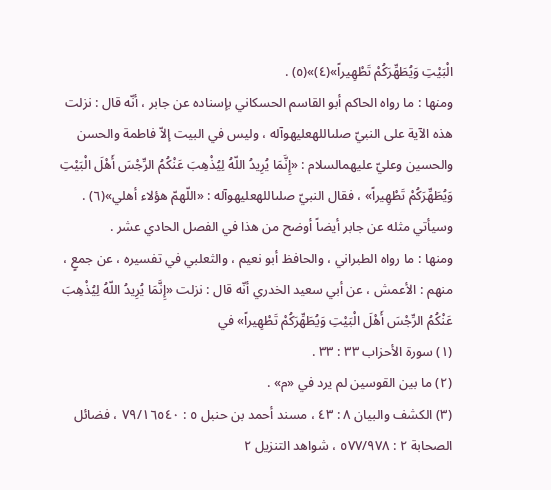الْبَيْتِ وَيُطَهِّرَكُمْ تَطْهِيراً»(٤)»(٥) .
ومنها : ما رواه الحاكم أبو القاسم الحسكاني بإسناده عن جابر ، أنّه قال : نزلت هذه الآية على النبيّ صلىاللهعليهوآله ، وليس في البيت إلاّ فاطمة والحسن والحسين وعليّ عليهمالسلام : «إِنَّمَا يُرِيدُ اللّهُ لِيُذْهِبَ عَنْكُمُ الرِّجْسَ أَهْلَ الْبَيْتِ وَيُطَهِّرَكُمْ تَطْهِيراً» ، فقال النبيّ صلىاللهعليهوآله : «اللّهمّ هؤلاء أهلي»(٦) .
وسيأتي مثله عن جابر أيضاً أوضح من هذا في الفصل الحادي عشر .
ومنها : ما رواه الطبراني ، والحافظ أبو نعيم ، والثعلبي في تفسيره ، عن جمعٍ ، منهم : الأعمش ، عن أبي سعيد الخدري أنّه قال : نزلت «إِنَّمَا يُرِيدُ اللّهُ لِيُذْهِبَ عَنْكُمُ الرِّجْسَ أَهْلَ الْبَيْتِ وَيُطَهِّرَكُمْ تَطْهِيراً» في
(١) سورة الأحزاب ٣٣ : ٣٣ .
(٢) ما بين القوسين لم يرد في «م» .
(٣) الكشف والبيان ٨ : ٤٣ ، مسند أحمد بن حنبل ٥ : ٧٩/١٦٥٤٠ ، فضائل الصحابة ٢ : ٥٧٧/٩٧٨ ، شواهد التنزيل ٢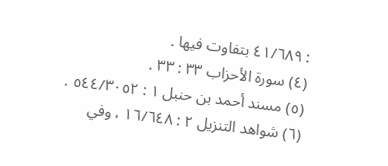: ٤١/٦٨٩ بتفاوت فيها .
(٤) سورة الأحزاب ٣٣ : ٣٣ .
(٥) مسند أحمد بن حنبل ١ : ٥٤٤/٣٠٥٢ .
(٦) شواهد التنزيل ٢ : ١٦/٦٤٨ ، وفي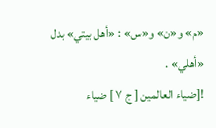«م» و«ن» و«س» : «أهل بيتي» بدل «أهلي» .
![ضياء العالمين [ ج ٧ ] ضياء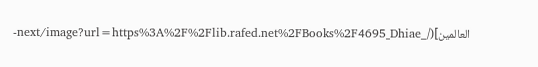العالمين](/_next/image?url=https%3A%2F%2Flib.rafed.net%2FBooks%2F4695_Dhiae-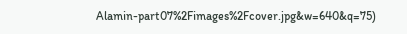Alamin-part07%2Fimages%2Fcover.jpg&w=640&q=75)